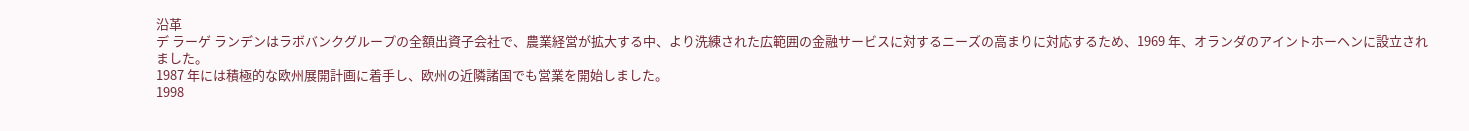沿革
デ ラーゲ ランデンはラボバンクグループの全額出資子会社で、農業経営が拡大する中、より洗練された広範囲の金融サービスに対するニーズの高まりに対応するため、1969 年、オランダのアイントホーヘンに設立されました。
1987 年には積極的な欧州展開計画に着手し、欧州の近隣諸国でも営業を開始しました。
1998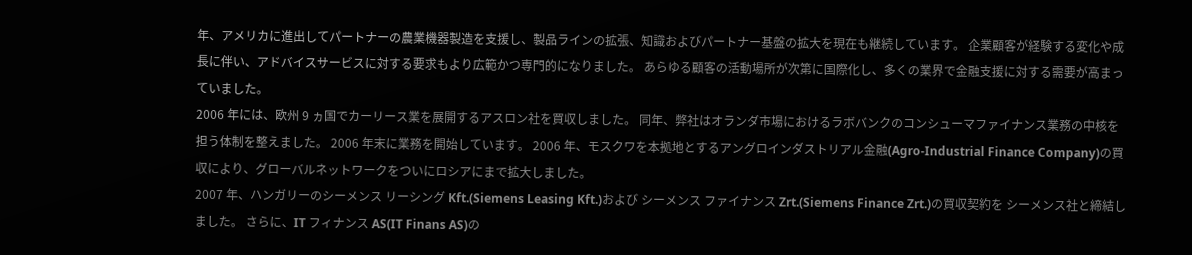年、アメリカに進出してパートナーの農業機器製造を支援し、製品ラインの拡張、知識およびパートナー基盤の拡大を現在も継続しています。 企業顧客が経験する変化や成長に伴い、アドバイスサービスに対する要求もより広範かつ専門的になりました。 あらゆる顧客の活動場所が次第に国際化し、多くの業界で金融支援に対する需要が高まっていました。
2006 年には、欧州 9 ヵ国でカーリース業を展開するアスロン社を買収しました。 同年、弊社はオランダ市場におけるラボバンクのコンシューマファイナンス業務の中核を担う体制を整えました。 2006 年末に業務を開始しています。 2006 年、モスクワを本拠地とするアングロインダストリアル金融(Agro-Industrial Finance Company)の買収により、グローバルネットワークをついにロシアにまで拡大しました。
2007 年、ハンガリーのシーメンス リーシング Kft.(Siemens Leasing Kft.)および シーメンス ファイナンス Zrt.(Siemens Finance Zrt.)の買収契約を シーメンス社と締結しました。 さらに、IT フィナンス AS(IT Finans AS)の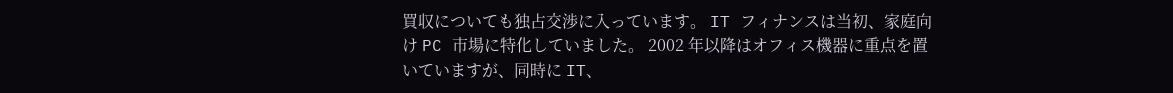買収についても独占交渉に入っています。 IT フィナンスは当初、家庭向け PC 市場に特化していました。 2002 年以降はオフィス機器に重点を置いていますが、同時に IT、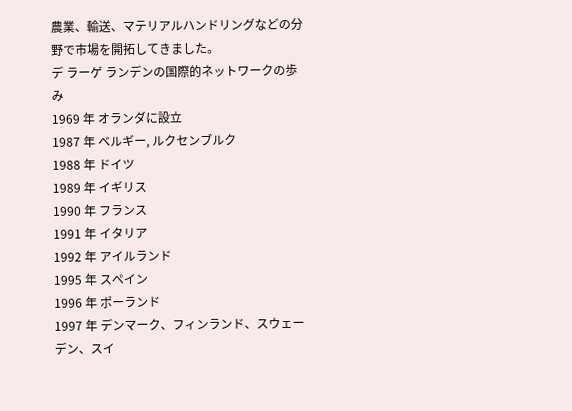農業、輸送、マテリアルハンドリングなどの分野で市場を開拓してきました。
デ ラーゲ ランデンの国際的ネットワークの歩み
1969 年 オランダに設立
1987 年 ベルギー, ルクセンブルク
1988 年 ドイツ
1989 年 イギリス
1990 年 フランス
1991 年 イタリア
1992 年 アイルランド
1995 年 スペイン
1996 年 ポーランド
1997 年 デンマーク、フィンランド、スウェーデン、スイ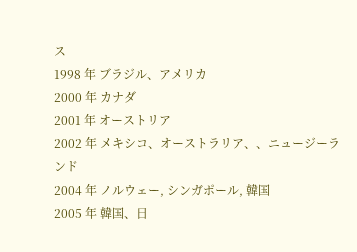ス
1998 年 ブラジル、アメリカ
2000 年 カナダ
2001 年 オーストリア
2002 年 メキシコ、オーストラリア、、ニュージーランド
2004 年 ノルウェー, シンガポール, 韓国
2005 年 韓国、日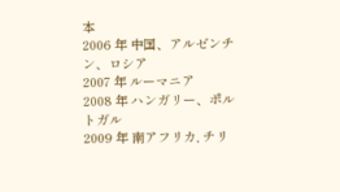本
2006 年 中国、アルゼンチン、ロシア
2007 年 ルーマニア
2008 年 ハンガリー、ポルトガル
2009 年 南アフリカ, チリ